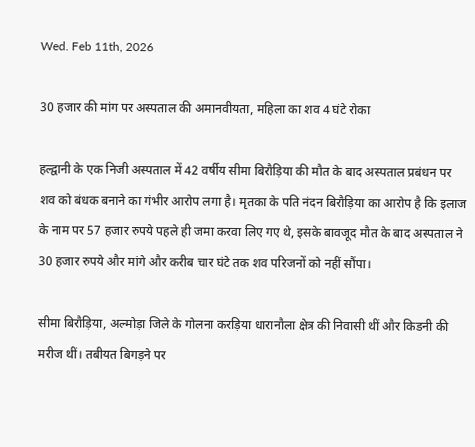Wed. Feb 11th, 2026

30 हजार की मांग पर अस्पताल की अमानवीयता, महिला का शव 4 घंटे रोका

हल्द्वानी के एक निजी अस्पताल में 42 वर्षीय सीमा बिरौड़िया की मौत के बाद अस्पताल प्रबंधन पर शव को बंधक बनाने का गंभीर आरोप लगा है। मृतका के पति नंदन बिरौड़िया का आरोप है कि इलाज के नाम पर 57 हजार रुपये पहले ही जमा करवा लिए गए थे, इसके बावजूद मौत के बाद अस्पताल ने 30 हजार रुपये और मांगे और करीब चार घंटे तक शव परिजनों को नहीं सौंपा।

सीमा बिरौड़िया, अल्मोड़ा जिले के गोलना करड़िया धारानौला क्षेत्र की निवासी थीं और किडनी की मरीज थीं। तबीयत बिगड़ने पर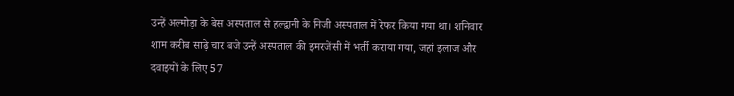उन्हें अल्मोड़ा के बेस अस्पताल से हल्द्वानी के निजी अस्पताल में रेफर किया गया था। शनिवार शाम करीब साढ़े चार बजे उन्हें अस्पताल की इमरजेंसी में भर्ती कराया गया, जहां इलाज और दवाइयों के लिए 57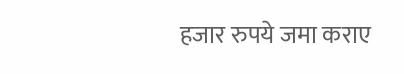हजार रुपये जमा कराए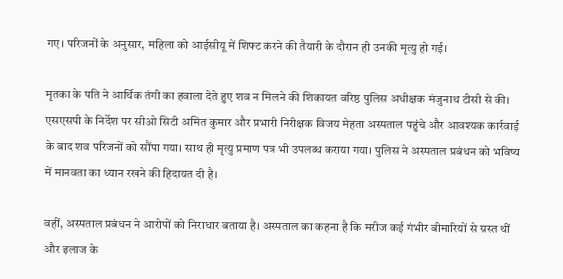गए। परिजनों के अनुसार, महिला को आईसीयू में शिफ्ट करने की तैयारी के दौरान ही उनकी मृत्यु हो गई।

मृतका के पति ने आर्थिक तंगी का हवाला देते हुए शव न मिलने की शिकायत वरिष्ठ पुलिस अधीक्षक मंजुनाथ टीसी से की। एसएसपी के निर्देश पर सीओ सिटी अमित कुमार और प्रभारी निरीक्षक विजय मेहता अस्पताल पहुंचे और आवश्यक कार्रवाई के बाद शव परिजनों को सौंपा गया। साथ ही मृत्यु प्रमाण पत्र भी उपलब्ध कराया गया। पुलिस ने अस्पताल प्रबंधन को भविष्य में मानवता का ध्यान रखने की हिदायत दी है।

वहीं, अस्पताल प्रबंधन ने आरोपों को निराधार बताया है। अस्पताल का कहना है कि मरीज कई गंभीर बीमारियों से ग्रस्त थीं और इलाज के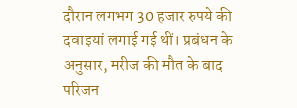दौरान लगभग 30 हजार रुपये की दवाइयां लगाई गई थीं। प्रबंधन के अनुसार, मरीज की मौत के बाद परिजन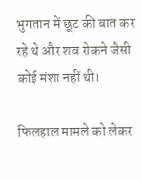भुगतान में छूट की बात कर रहे थे और शव रोकने जैसी कोई मंशा नहीं थी।

फिलहाल मामले को लेकर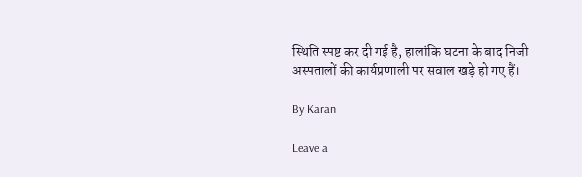स्थिति स्पष्ट कर दी गई है, हालांकि घटना के बाद निजी अस्पतालों की कार्यप्रणाली पर सवाल खड़े हो गए हैं।

By Karan

Leave a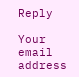Reply

Your email address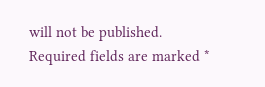will not be published. Required fields are marked *